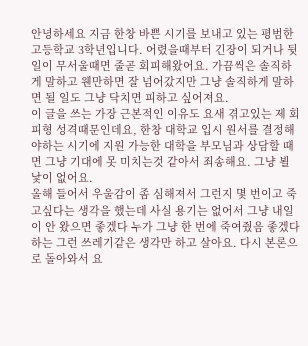안녕하세요 지금 한창 바쁜 시기를 보내고 있는 평범한 고등학교 3학년입니다. 어렸을때부터 긴장이 되거나 뒷 일이 무서울때면 줄곧 회피해왔어요. 가끔씩은 솔직하게 말하고 웬만하면 잘 넘어갔지만 그냥 솔직하게 말하면 될 일도 그냥 닥치면 피하고 싶어져요.
이 글을 쓰는 가장 근본적인 이유도 요새 겪고있는 제 회피형 성격때문인데요, 한창 대학교 입시 원서를 결정해야하는 시기에 지원 가능한 대학을 부모님과 상담할 때면 그냥 기대에 못 미치는것 같아서 죄송해요. 그냥 뵐 낯이 없어요.
올해 들어서 우울감이 좀 심해져서 그런지 몇 번이고 죽고싶다는 생각을 했는데 사실 용기는 없어서 그냥 내일이 안 왔으면 좋겠다 누가 그냥 한 번에 죽여줬음 좋겠다 하는 그런 쓰레기같은 생각만 하고 살아요. 다시 본론으로 돌아와서 요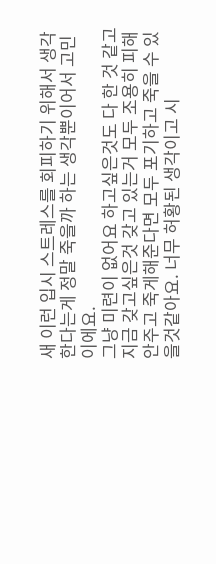새 이런 입시 스트레스를 회피하기 위해서 생각한다는게 정말 죽을까 하는 생각뿐이어서 고민이에요.
그냥 미련이 없어요 하고싶은것도 다 한 것 같고 지금 갖고싶은것 갖고 있는거 모두 조용히 피해 안주고 죽게해준다면 모두 포기하고 죽을 수 있을것같아요. 너무 허황된 생각이고 시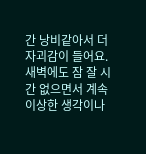간 낭비같아서 더 자괴감이 들어요. 새벽에도 잠 잘 시간 없으면서 계속 이상한 생각이나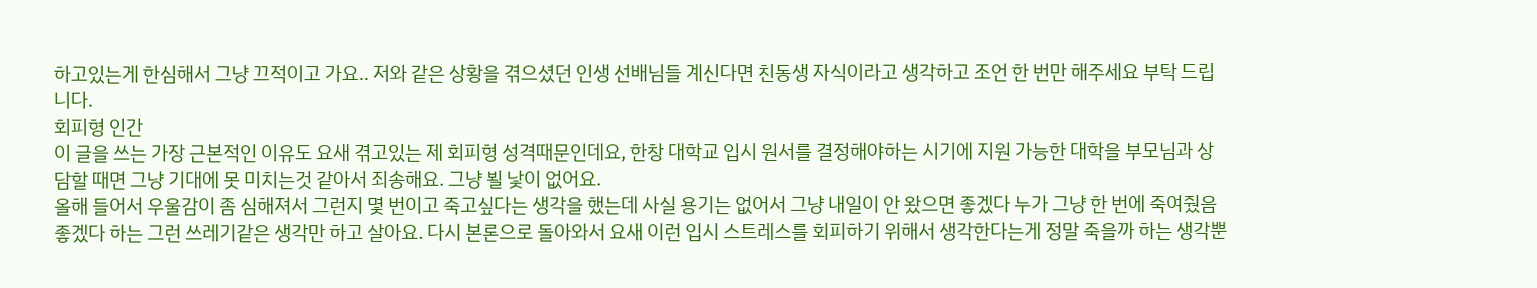하고있는게 한심해서 그냥 끄적이고 가요.. 저와 같은 상황을 겪으셨던 인생 선배님들 계신다면 친동생 자식이라고 생각하고 조언 한 번만 해주세요 부탁 드립니다.
회피형 인간
이 글을 쓰는 가장 근본적인 이유도 요새 겪고있는 제 회피형 성격때문인데요, 한창 대학교 입시 원서를 결정해야하는 시기에 지원 가능한 대학을 부모님과 상담할 때면 그냥 기대에 못 미치는것 같아서 죄송해요. 그냥 뵐 낯이 없어요.
올해 들어서 우울감이 좀 심해져서 그런지 몇 번이고 죽고싶다는 생각을 했는데 사실 용기는 없어서 그냥 내일이 안 왔으면 좋겠다 누가 그냥 한 번에 죽여줬음 좋겠다 하는 그런 쓰레기같은 생각만 하고 살아요. 다시 본론으로 돌아와서 요새 이런 입시 스트레스를 회피하기 위해서 생각한다는게 정말 죽을까 하는 생각뿐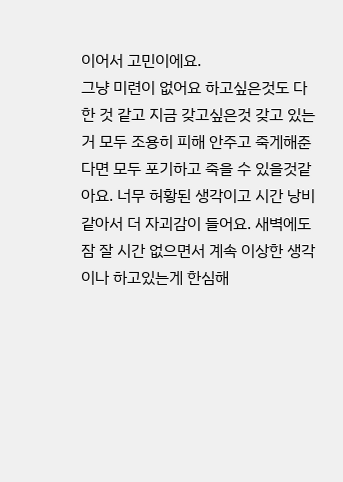이어서 고민이에요.
그냥 미련이 없어요 하고싶은것도 다 한 것 같고 지금 갖고싶은것 갖고 있는거 모두 조용히 피해 안주고 죽게해준다면 모두 포기하고 죽을 수 있을것같아요. 너무 허황된 생각이고 시간 낭비같아서 더 자괴감이 들어요. 새벽에도 잠 잘 시간 없으면서 계속 이상한 생각이나 하고있는게 한심해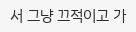서 그냥 끄적이고 가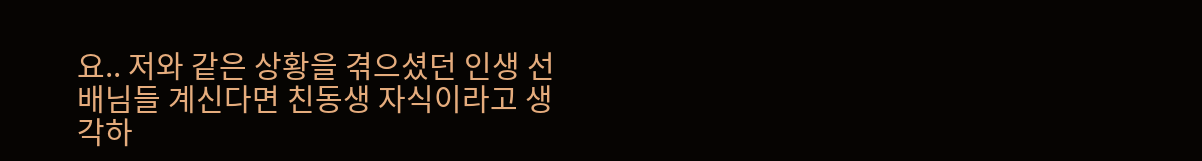요.. 저와 같은 상황을 겪으셨던 인생 선배님들 계신다면 친동생 자식이라고 생각하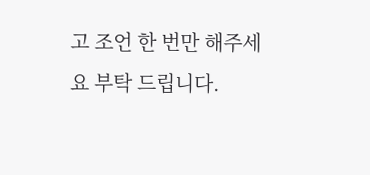고 조언 한 번만 해주세요 부탁 드립니다.